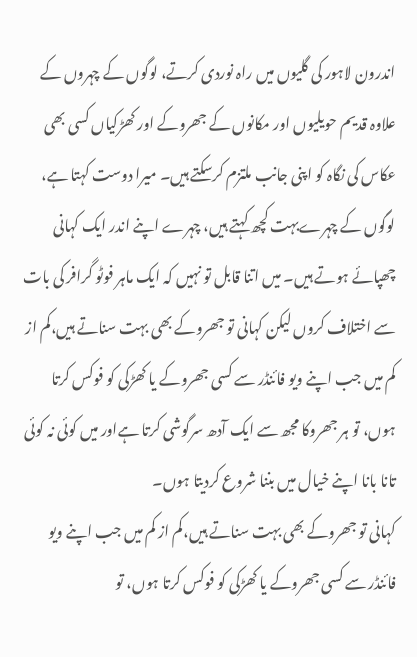اندرون لاہور کی گلیوں میں راہ نوردی کرتے، لوگوں کے چہروں کے علاوہ قدیم حویلیوں اور مکانوں کے جھروکے اور کھڑکیاں کسی بھی عکاس کی نگاہ کو اپنی جانب ملتزم کرسکتے ہیں۔ میرا دوست کہتا ہے، لوگوں کے چہرےبہت کچھ کہتے ہیں، چہرے اپنے اندر ایک کہانی چھپائے ہوتے ہیں۔ میں اتنا قابل تو نہیں کہ ایک ماہر فوٹو گرافر کی بات سے اختلاف کروں لیکن کہانی تو جھروکے بھی بہت سناتے ہیں،کم از کم میں جب اپنے ویو فائنڈر سے کسی جھروکے یا کھڑکی کو فوکس کرتا ہوں، تو ہر جھروکا مجھ سے ایک آدھ سرگوشی کرتا ہےاور میں کوئی نہ کوئی تانا بانا اپنے خیال میں بننا شروع کردیتا ہوں۔
کہانی تو جھروکے بھی بہت سناتے ہیں،کم از کم میں جب اپنے ویو فائنڈر سے کسی جھروکے یا کھڑکی کو فوکس کرتا ہوں، تو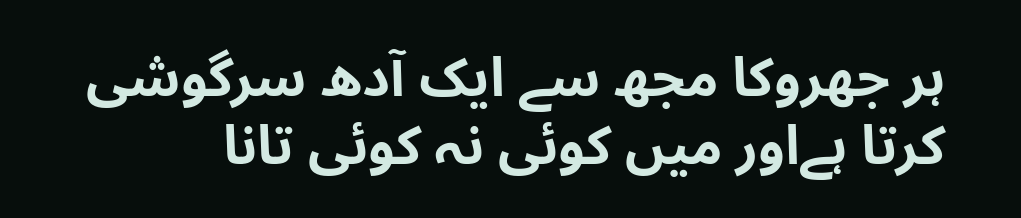ہر جھروکا مجھ سے ایک آدھ سرگوشی کرتا ہےاور میں کوئی نہ کوئی تانا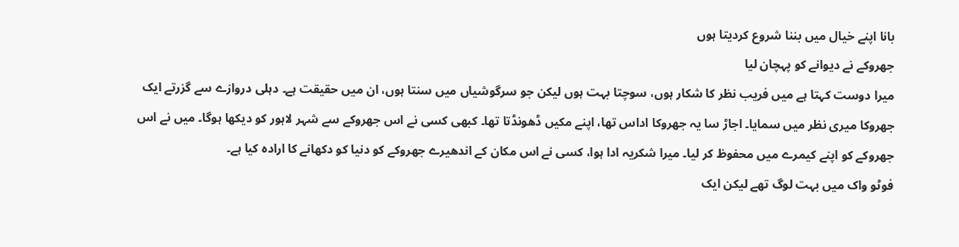بانا اپنے خیال میں بننا شروع کردیتا ہوں
جھروکے نے دیوانے کو پہچان لیا
میرا دوست کہتا ہے میں فریب نظر کا شکار ہوں، سوچتا بہت ہوں لیکن جو سرگوشیاں میں سنتا ہوں، ان میں حقیقت ہے۔ دہلی دروازے سے گزرتے ایک جھروکا میری نظر میں سمایا۔ اجاڑ سا یہ جھروکا اداس تھا، اپنے مکیں ڈھونڈتا تھا۔ کبھی کسی نے اس جھروکے سے شہر لاہور کو دیکھا ہوگا۔ میں نے اس جھروکے کو اپنے کیمرے میں محفوظ کر لیا۔ میرا شکریہ ادا ہوا، کسی نے اس مکان کے اندھیرے جھروکے کو دنیا کو دکھانے کا ارادہ کیا ہے۔
فوٹو واک میں بہت لوگ تھے لیکن ایک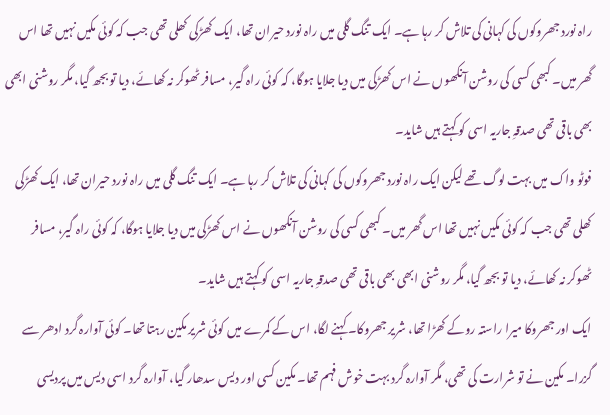راہ نورد جھروکوں کی کہانی کی تلاش کر رہا ہے۔ ایک تنگ گلی میں راہ نورد حیران تھا، ایک کھڑکی کھلی تھی جب کہ کوئی مکیں نہیں تھا اس گھر میں۔ کبھی کسی کی روشن آنکھوں نے اس کھڑکی میں دیا جلایا ہوگا، کہ کوئی راہ گیر، مسافر ٹھوکر نہ کھائے، دیا تو بجھ گیا، مگر روشنی ابھی بھی باقی تھی صدقہِ جاریہ اسی کو کہتے ہیں شاید۔
فوٹو واک میں بہت لوگ تھے لیکن ایک راہ نورد جھروکوں کی کہانی کی تلاش کر رہا ہے۔ ایک تنگ گلی میں راہ نورد حیران تھا، ایک کھڑکی کھلی تھی جب کہ کوئی مکیں نہیں تھا اس گھر میں۔ کبھی کسی کی روشن آنکھوں نے اس کھڑکی میں دیا جلایا ہوگا، کہ کوئی راہ گیر، مسافر ٹھوکر نہ کھائے، دیا تو بجھ گیا، مگر روشنی ابھی بھی باقی تھی صدقہِ جاریہ اسی کو کہتے ہیں شاید۔
ایک اور جھروکا میرا راستہ روکے کھڑا تھا، شریر جھروکا۔ کہنے لگا، اس کے کمرے میں کوئی شریر مکین رہتا تھا۔ کوئی آوارہ گرد ادھر سے گزرا۔ مکین نے تو شرارت کی تھی، مگر آوارہ گرد بہت خوش فہم تھا۔ مکین کسی اور دیس سدھار گیا، آوارہ گرد اسی دیس میں پردیسی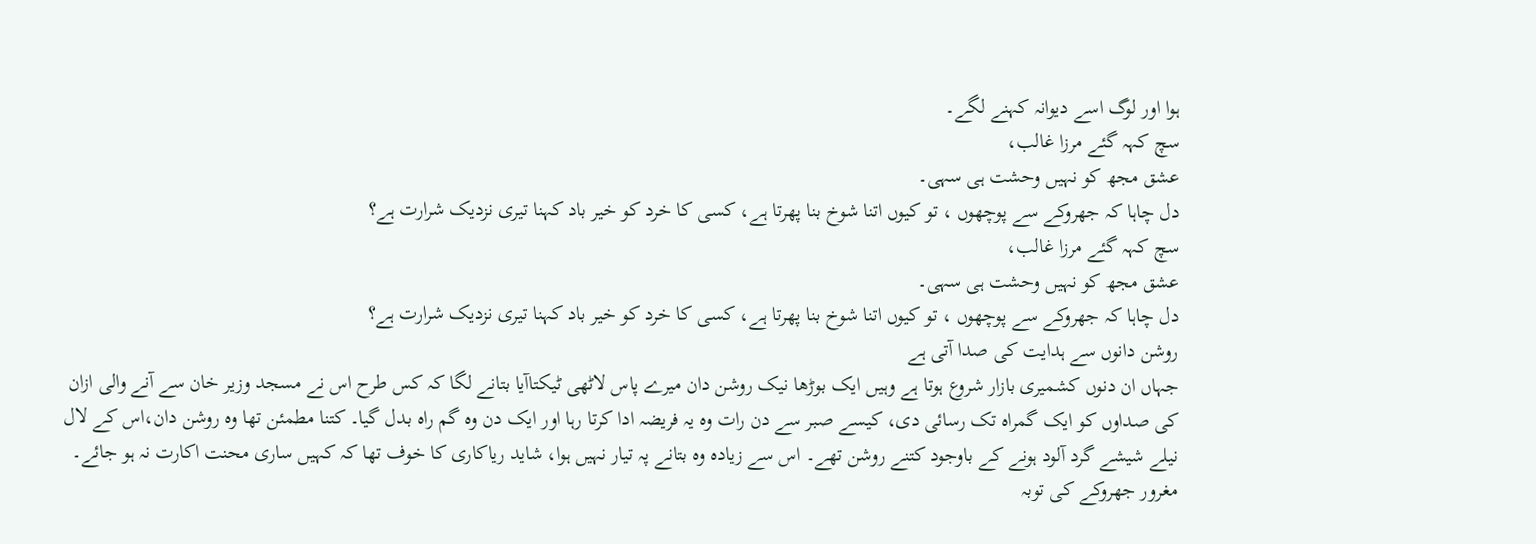ہوا اور لوگ اسے دیوانہ کہنے لگے۔
سچ کہہ گئے مرزا غالب،
عشق مجھ کو نہیں وحشت ہی سہی۔
دل چاہا کہ جھروکے سے پوچھوں ، تو کیوں اتنا شوخ بنا پھرتا ہے، کسی کا خرد کو خیر باد کہنا تیری نزدیک شرارت ہے؟
سچ کہہ گئے مرزا غالب،
عشق مجھ کو نہیں وحشت ہی سہی۔
دل چاہا کہ جھروکے سے پوچھوں ، تو کیوں اتنا شوخ بنا پھرتا ہے، کسی کا خرد کو خیر باد کہنا تیری نزدیک شرارت ہے؟
روشن دانوں سے ہدایت کی صدا آتی ہے
جہاں ان دنوں کشمیری بازار شروع ہوتا ہے وہیں ایک بوڑھا نیک روشن دان میرے پاس لاٹھی ٹیکتاآیا بتانے لگا کہ کس طرح اس نے مسجد وزیر خان سے آنے والی ازان کی صداوں کو ایک گمراہ تک رسائی دی، کیسے صبر سے دن رات وہ یہ فریضہ ادا کرتا رہا اور ایک دن وہ گم راہ بدل گیا۔ کتنا مطمئن تھا وہ روشن دان،اس کے لال نیلے شیشے گرد آلود ہونے کے باوجود کتنے روشن تھے۔ اس سے زیادہ وہ بتانے پہ تیار نہیں ہوا، شاید ریاکاری کا خوف تھا کہ کہیں ساری محنت اکارت نہ ہو جائے۔
مغرور جھروکے کی توبہ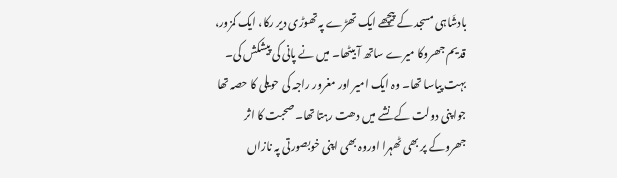بادشَاہی مسجد کے پیچھے ایک تھڑے پہ تھوڑی دیر رکا، ایک کمزور، قدیم جھروکا میرے ساتھ آ بیٹھا۔ میں نے پانی کی پیشکش کی۔ بہت پیاسا تھا۔ وہ ایک امیر اور مغرور راجہ کی حویلی کا حصہ تھا جواپنی دولت کے نشے میں دھت رہتا تھا۔صحبت کا اثر جھروکے پر بھی ٹھہرا اوروہ بھی اپنی خوبصورتی پہ نازاں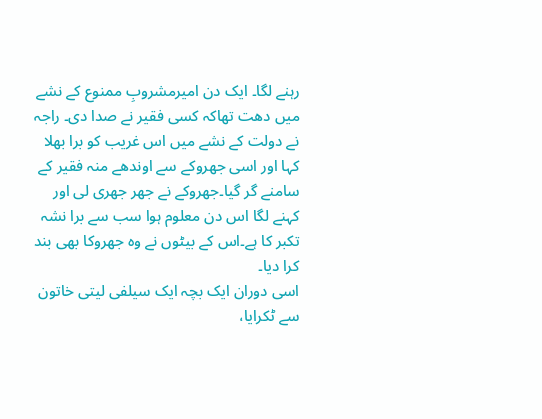رہنے لگا۔ ایک دن امیرمشروبِ ممنوع کے نشے میں دھت تھاکہ کسی فقیر نے صدا دی۔ راجہ نے دولت کے نشے میں اس غریب کو برا بھلا کہا اور اسی جھروکے سے اوندھے منہ فقیر کے سامنے گر گیا۔جھروکے نے جھر جھری لی اور کہنے لگا اس دن معلوم ہوا سب سے برا نشہ تکبر کا ہے۔اس کے بیٹوں نے وہ جھروکا بھی بند کرا دیا۔
اسی دوران ایک بچہ ایک سیلفی لیتی خاتون سے ٹکرایا،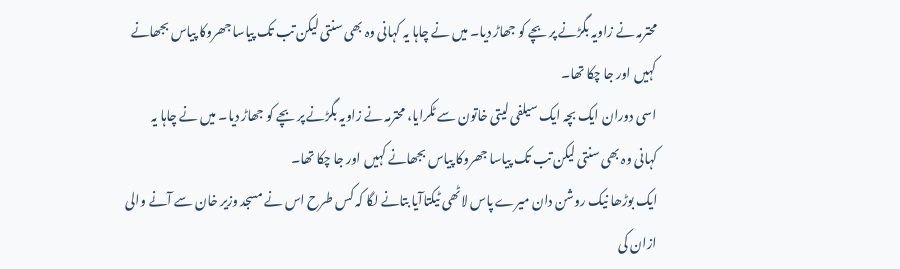محترمہ نے زاویہ بگڑنے پر بچے کو جھاڑ دیا۔ میں نے چاہا یہ کہانی وہ بھی سنتی لیکن تب تک پیاسا جھروکا پیاس بجھانے کہیں اور جا چکا تھا۔
اسی دوران ایک بچہ ایک سیلفی لیتی خاتون سے ٹکرایا، محترمہ نے زاویہ بگڑنے پر بچے کو جھاڑ دیا۔ میں نے چاہا یہ کہانی وہ بھی سنتی لیکن تب تک پیاسا جھروکا پیاس بجھانے کہیں اور جا چکا تھا۔
ایک بوڑھا نیک روشن دان میرے پاس لاٹھی ٹیکتاآیا بتانے لگا کہ کس طرح اس نے مسجد وزیر خان سے آنے والی ازان کی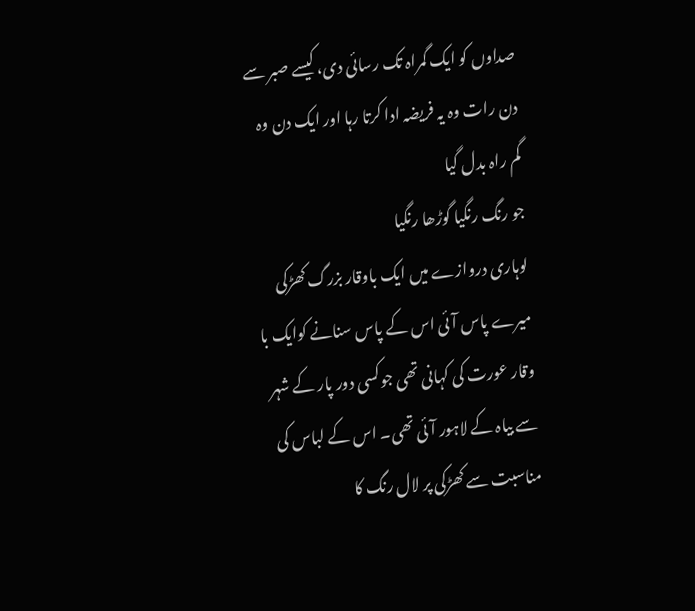صداوں کو ایک گمراہ تک رسائی دی، کیسے صبر سے دن رات وہ یہ فریضہ ادا کرتا رہا اور ایک دن وہ گم راہ بدل گیا
جو رنگ رنگیا گوڑھا رنگیا
لوہاری دروازے میں ایک باوقار بزرگ کھڑکی میرے پاس آئی اس کے پاس سنانے کوایک با وقار عورت کی کہانی تھی جوکسی دور پار کے شہر سے بیاہ کے لاہور آئی تھی۔ اس کے لباس کی مناسبت سے کھڑکی پر لال رنگ کا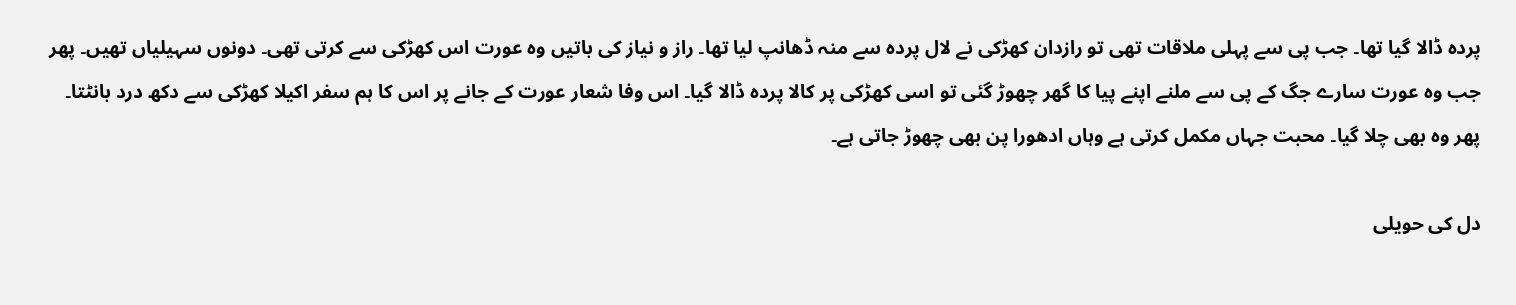پردہ ڈالا گیا تھا۔ جب پی سے پہلی ملاقات تھی تو رازدان کھڑکی نے لال پردہ سے منہ ڈھانپ لیا تھا۔ راز و نیاز کی باتیں وہ عورت اس کھڑکی سے کرتی تھی۔ دونوں سہیلیاں تھیں۔ پھر جب وہ عورت سارے جگ کے پی سے ملنے اپنے پیا کا گھر چھوڑ گئی تو اسی کھڑکی پر کالا پردہ ڈالا گیا۔ اس وفا شعار عورت کے جانے پر اس کا ہم سفر اکیلا کھڑکی سے دکھ درد بانٹتا۔ پھر وہ بھی چلا گیا۔ محبت جہاں مکمل کرتی ہے وہاں ادھورا پن بھی چھوڑ جاتی ہے۔

دل کی حویلی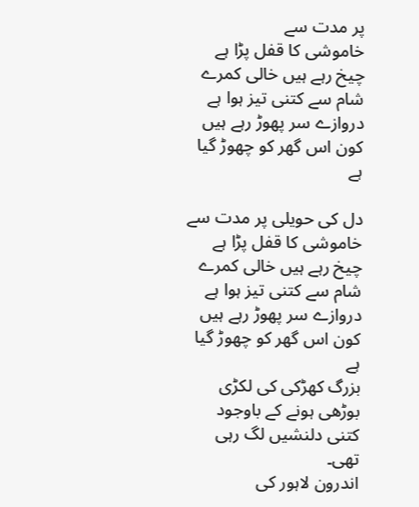پر مدت سے
خاموشی کا قفل پڑا ہے
چیخ رہے ہیں خالی کمرے
شام سے کتنی تیز ہوا ہے
دروازے سر پھوڑ رہے ہیں
کون اس گھر کو چھوڑ گیا ہے

دل کی حویلی پر مدت سے
خاموشی کا قفل پڑا ہے
چیخ رہے ہیں خالی کمرے
شام سے کتنی تیز ہوا ہے
دروازے سر پھوڑ رہے ہیں
کون اس گھر کو چھوڑ گیا ہے
بزرگ کھڑکی کی لکڑی بوڑھی ہونے کے باوجود کتنی دلنشیں لگ رہی تھی۔
اندرون لاہور کی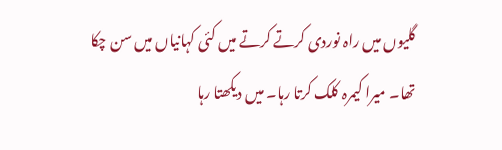گلیوں میں راہ نوردی کرتے کرتے میں کئی کہانیاں میں سن چکا تھا۔ میرا کیمرہ کلک کرتا رہا۔ میں دیکھتا رہا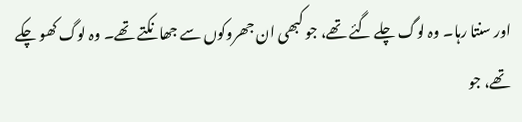اور سنتا رہا۔ وہ لوگ چلے گئے تھے، جو کبھی ان جھروکوں سے جھانکتے تھے۔ وہ لوگ کھو چکے تھے، جو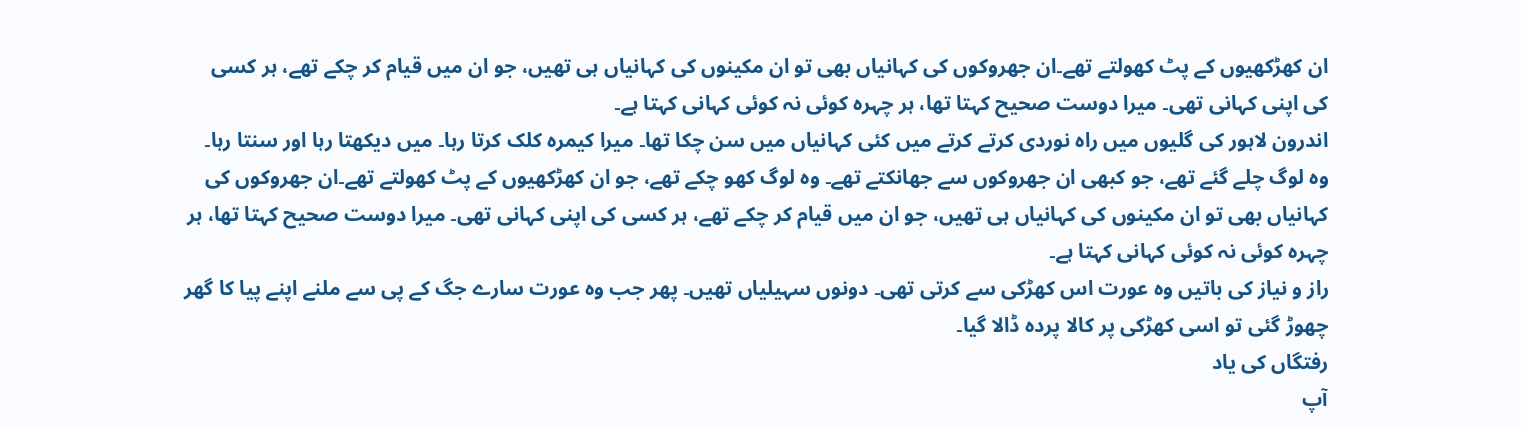ان کھڑکھیوں کے پٹ کھولتے تھے۔ان جھروکوں کی کہانیاں بھی تو ان مکینوں کی کہانیاں ہی تھیں، جو ان میں قیام کر چکے تھے، ہر کسی کی اپنی کہانی تھی۔ میرا دوست صحیح کہتا تھا، ہر چہرہ کوئی نہ کوئی کہانی کہتا ہے۔
اندرون لاہور کی گلیوں میں راہ نوردی کرتے کرتے میں کئی کہانیاں میں سن چکا تھا۔ میرا کیمرہ کلک کرتا رہا۔ میں دیکھتا رہا اور سنتا رہا۔ وہ لوگ چلے گئے تھے، جو کبھی ان جھروکوں سے جھانکتے تھے۔ وہ لوگ کھو چکے تھے، جو ان کھڑکھیوں کے پٹ کھولتے تھے۔ان جھروکوں کی کہانیاں بھی تو ان مکینوں کی کہانیاں ہی تھیں، جو ان میں قیام کر چکے تھے، ہر کسی کی اپنی کہانی تھی۔ میرا دوست صحیح کہتا تھا، ہر چہرہ کوئی نہ کوئی کہانی کہتا ہے۔
راز و نیاز کی باتیں وہ عورت اس کھڑکی سے کرتی تھی۔ دونوں سہیلیاں تھیں۔ پھر جب وہ عورت سارے جگ کے پی سے ملنے اپنے پیا کا گھر چھوڑ گئی تو اسی کھڑکی پر کالا پردہ ڈالا گیا۔
رفتگاں کی یاد
آپ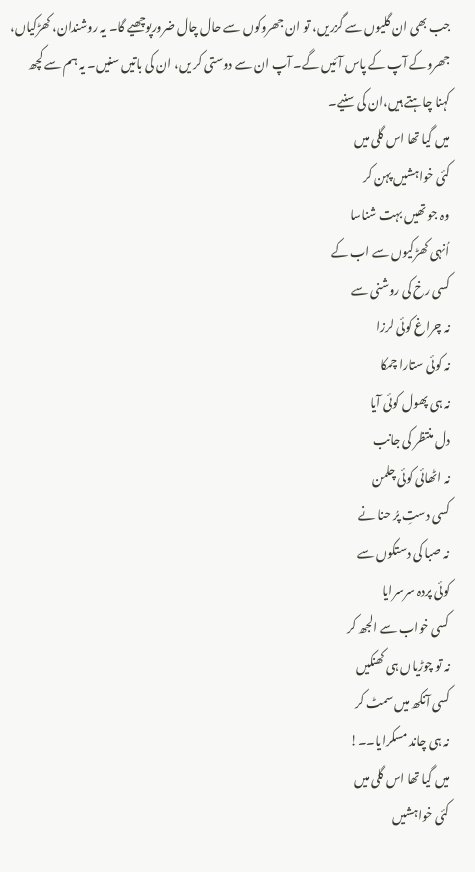جب بھی ان گلیوں سے گزریں، تو ان جھروکوں سے حال چال ضرورپوچھیے گا۔ یہ روشندان، کھڑکیاں، جھروکے آپ کے پاس آئیں گے۔ آپ ان سے دوستی کر یں، ان کی باتیں سنیں۔ یہ ہم سے کچھ کہنا چاہتے ہیں،ان کی سنیے۔
میں گیا تھا اس گلی میں
کئی خواہشیں پہن کر
وہ جو تھیں بہت شناسا
اُنہی کھڑکیوں سے اب کے
کسی رخ کی روشنی سے
نہ چراغ کوئی لرزا
نہ کوئی ستارا چمکا
نہ ہی پھول کوئی آیا
دل منتظر کی جانب
نہ اٹھائی کوئی چلمن
کسی دستِ پرُ حنا نے
نہ صبا کی دستکوں سے
کوئی پردہ سرسرایا
کسی خواب سے الجھ کر
نہ تو چوڑیاں ہی کھنکیں
کسی آنکھ میں سمٹ کر
نہ ہی چاند مسکرایا۔۔!
میں گیا تھا اس گلی میں
کئی خواہشیں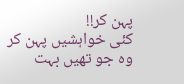پہن کر!!
کئی خواہشیں پہن کر
وہ جو تھیں بہت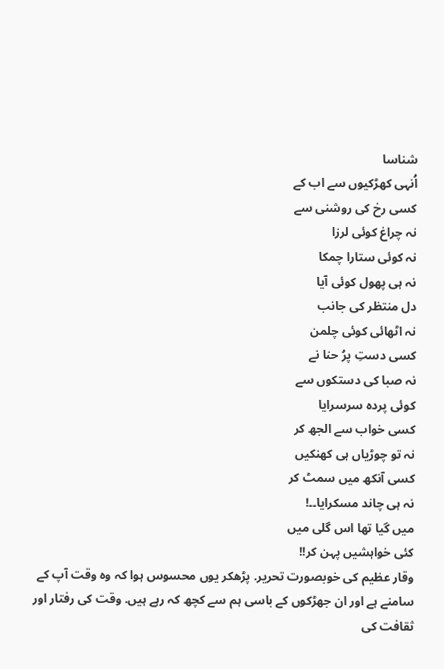شناسا
اُنہی کھڑکیوں سے اب کے
کسی رخ کی روشنی سے
نہ چراغ کوئی لرزا
نہ کوئی ستارا چمکا
نہ ہی پھول کوئی آیا
دل منتظر کی جانب
نہ اٹھائی کوئی چلمن
کسی دستِ پرُ حنا نے
نہ صبا کی دستکوں سے
کوئی پردہ سرسرایا
کسی خواب سے الجھ کر
نہ تو چوڑیاں ہی کھنکیں
کسی آنکھ میں سمٹ کر
نہ ہی چاند مسکرایا۔۔!
میں گیا تھا اس گلی میں
کئی خواہشیں پہن کر!!
وقار عظیم کی خوبصورت تحریر. پڑھکر یوں محسوس ہوا کہ وہ وقت آپ کے سامنے ہے اور ان جھڑکوں کے باسی ہم سے کچھ کہ رہے ہیں. وقت کی رفتار اور ثقافت کی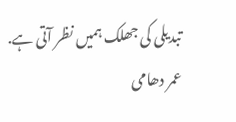تبدیلی کی جھلک ہمیں نظر آتی ہے.
عمر دھامی